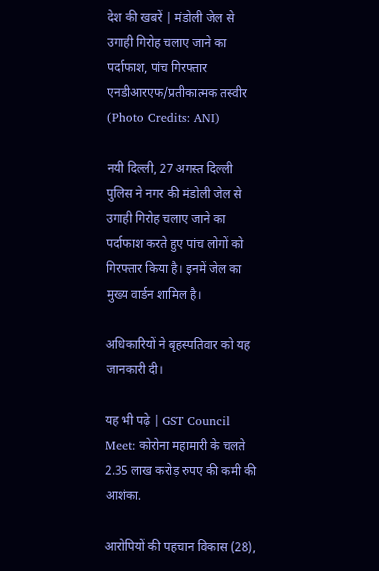देश की खबरें | मंडोली जेल से उगाही गिरोह चलाए जाने का पर्दाफाश, पांच गिरफ्तार
एनडीआरएफ/प्रतीकात्मक तस्वीर (Photo Credits: ANI)

नयी दिल्ली, 27 अगस्त दिल्ली पुलिस ने नगर की मंडोली जेल से उगाही गिरोह चलाए जाने का पर्दाफाश करते हुए पांच लोगों को गिरफ्तार किया है। इनमें जेल का मुख्य वार्डन शामिल है।

अधिकारियों ने बृहस्पतिवार को यह जानकारी दी।

यह भी पढ़े | GST Council Meet: कोरोना महामारी के चलते 2.35 लाख करोड़ रुपए की कमी की आशंका.

आरोपियों की पहचान विकास (28),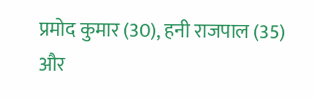प्रमोद कुमार (30), हनी राजपाल (35) और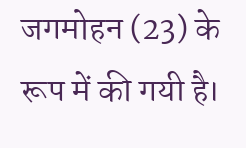जगमोहन (23) के रूप में की गयी है।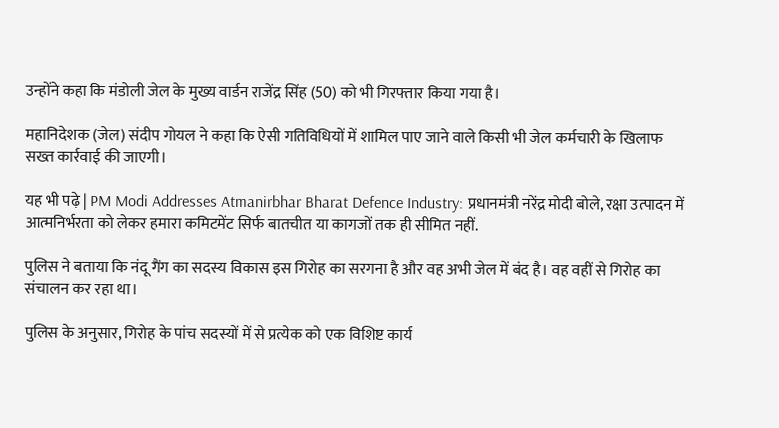उन्होंने कहा कि मंडोली जेल के मुख्य वार्डन राजेंद्र सिंह (50) को भी गिरफ्तार किया गया है।

महानिदेशक (जेल) संदीप गोयल ने कहा कि ऐसी गतिविधियों में शामिल पाए जाने वाले किसी भी जेल कर्मचारी के खिलाफ सख्त कार्रवाई की जाएगी।

यह भी पढ़े | PM Modi Addresses Atmanirbhar Bharat Defence Industry: प्रधानमंत्री नरेंद्र मोदी बोले, रक्षा उत्पादन में आत्मनिर्भरता को लेकर हमारा कमिटमेंट सिर्फ बातचीत या कागजों तक ही सीमित नहीं.

पुलिस ने बताया कि नंदू गैंग का सदस्य विकास इस गिरोह का सरगना है और वह अभी जेल में बंद है। वह वहीं से गिरोह का संचालन कर रहा था।

पुलिस के अनुसार, गिरोह के पांच सदस्यों में से प्रत्येक को एक विशिष्ट कार्य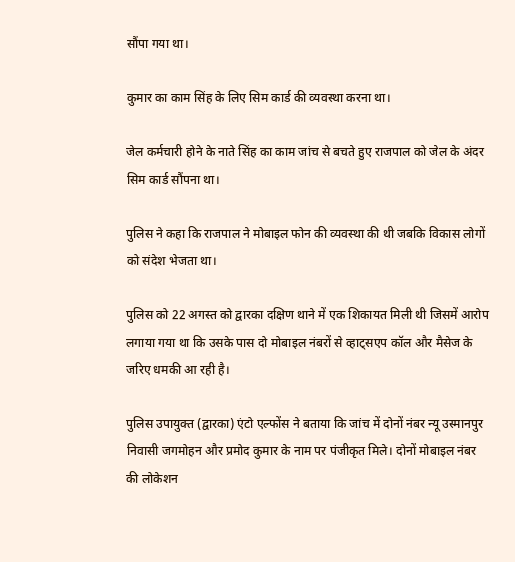सौंपा गया था।

कुमार का काम सिंह के लिए सिम कार्ड की व्यवस्था करना था।

जेल कर्मचारी होने के नाते सिंह का काम जांच से बचते हुए राजपाल को जेल के अंदर सिम कार्ड सौंपना था।

पुलिस ने कहा कि राजपाल ने मोबाइल फोन की व्यवस्था की थी जबकि विकास लोगों को संदेश भेजता था।

पुलिस को 22 अगस्त को द्वारका दक्षिण थाने में एक शिकायत मिली थी जिसमें आरोप लगाया गया था कि उसके पास दो मोबाइल नंबरों से व्हाट्सएप कॉल और मैसेज के जरिए धमकी आ रही है।

पुलिस उपायुक्त (द्वारका) एंटो एल्फोंस ने बताया कि जांच में दोनों नंबर न्यू उस्मानपुर निवासी जगमोहन और प्रमोद कुमार के नाम पर पंजीकृत मिले। दोनों मोबाइल नंबर की लोकेशन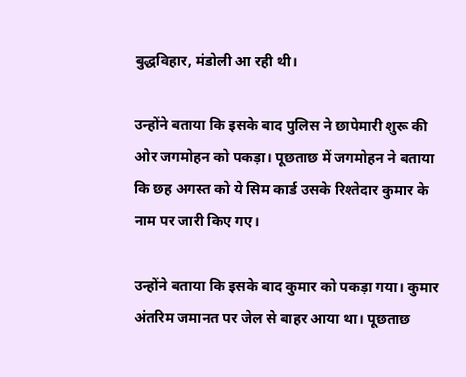बुद्धविहार, मंडोली आ रही थी।

उन्होंने बताया कि इसके बाद पुलिस ने छापेमारी शुरू की ओर जगमोहन को पकड़ा। पूछताछ में जगमोहन ने बताया कि छह अगस्त को ये सिम कार्ड उसके रिश्तेदार कुमार के नाम पर जारी किए गए।

उन्होंने बताया कि इसके बाद कुमार को पकड़ा गया। कुमार अंतरिम जमानत पर जेल से बाहर आया था। पूछताछ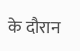के दौरान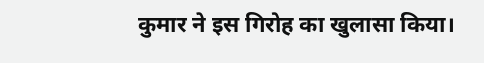कुमार ने इस गिरोह का खुलासा किया।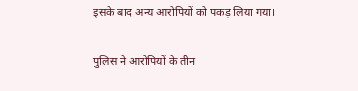इसके बाद अन्य आरोपियों को पकड़ लिया गया।

पुलिस ने आरोपियों के तीन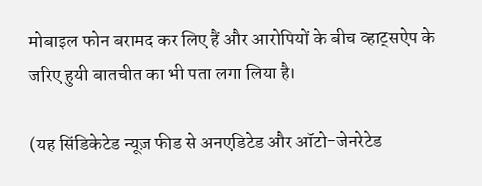मोबाइल फोन बरामद कर लिए हैं और आरोपियों के बीच व्हाट्सऐप के जरिए हुयी बातचीत का भी पता लगा लिया है।

(यह सिंडिकेटेड न्यूज़ फीड से अनएडिटेड और ऑटो-जेनरेटेड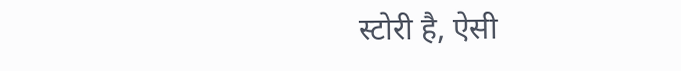स्टोरी है, ऐसी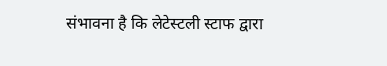संभावना है कि लेटेस्टली स्टाफ द्वारा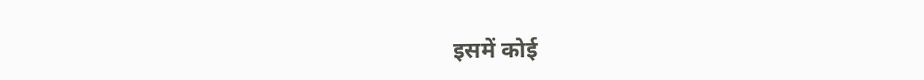इसमें कोई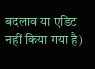बदलाव या एडिट नहीं किया गया है)